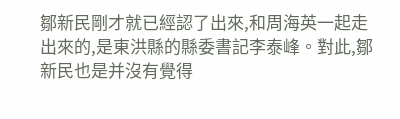鄒新民剛才就已經認了出來,和周海英一起走出來的,是東洪縣的縣委書記李泰峰。對此,鄒新民也是并沒有覺得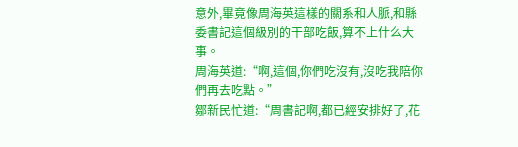意外,畢竟像周海英這樣的關系和人脈,和縣委書記這個級別的干部吃飯,算不上什么大事。
周海英道:“啊,這個,你們吃沒有,沒吃我陪你們再去吃點。”
鄒新民忙道:“周書記啊,都已經安排好了,花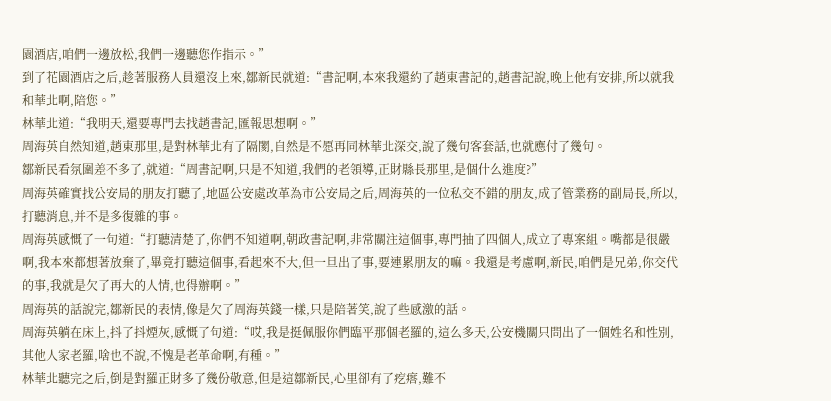園酒店,咱們一邊放松,我們一邊聽您作指示。”
到了花園酒店之后,趁著服務人員還沒上來,鄒新民就道:“書記啊,本來我還約了趙東書記的,趙書記說,晚上他有安排,所以就我和華北啊,陪您。”
林華北道:“我明天,還要專門去找趙書記,匯報思想啊。”
周海英自然知道,趙東那里,是對林華北有了隔閡,自然是不愿再同林華北深交,說了幾句客套話,也就應付了幾句。
鄒新民看氛圍差不多了,就道:“周書記啊,只是不知道,我們的老領導,正財縣長那里,是個什么進度?”
周海英確實找公安局的朋友打聽了,地區公安處改革為市公安局之后,周海英的一位私交不錯的朋友,成了管業務的副局長,所以,打聽消息,并不是多復雜的事。
周海英感慨了一句道:“打聽清楚了,你們不知道啊,朝政書記啊,非常關注這個事,專門抽了四個人,成立了專案組。嘴都是很嚴啊,我本來都想著放棄了,畢竟打聽這個事,看起來不大,但一旦出了事,要連累朋友的嘛。我還是考慮啊,新民,咱們是兄弟,你交代的事,我就是欠了再大的人情,也得辦啊。”
周海英的話說完,鄒新民的表情,像是欠了周海英錢一樣,只是陪著笑,說了些感激的話。
周海英躺在床上,抖了抖煙灰,感慨了句道:“哎,我是挺佩服你們臨平那個老羅的,這么多天,公安機關只問出了一個姓名和性別,其他人家老羅,啥也不說,不愧是老革命啊,有種。”
林華北聽完之后,倒是對羅正財多了幾份敬意,但是這鄒新民,心里卻有了疙瘩,難不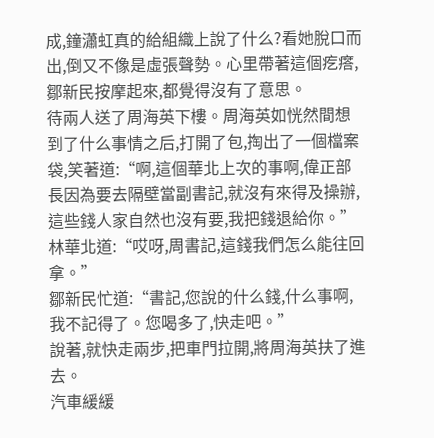成,鐘瀟虹真的給組織上說了什么?看她脫口而出,倒又不像是虛張聲勢。心里帶著這個疙瘩,鄒新民按摩起來,都覺得沒有了意思。
待兩人送了周海英下樓。周海英如恍然間想到了什么事情之后,打開了包,掏出了一個檔案袋,笑著道:“啊,這個華北上次的事啊,偉正部長因為要去隔壁當副書記,就沒有來得及操辦,這些錢人家自然也沒有要,我把錢退給你。”
林華北道:“哎呀,周書記,這錢我們怎么能往回拿。”
鄒新民忙道:“書記,您說的什么錢,什么事啊,我不記得了。您喝多了,快走吧。”
說著,就快走兩步,把車門拉開,將周海英扶了進去。
汽車緩緩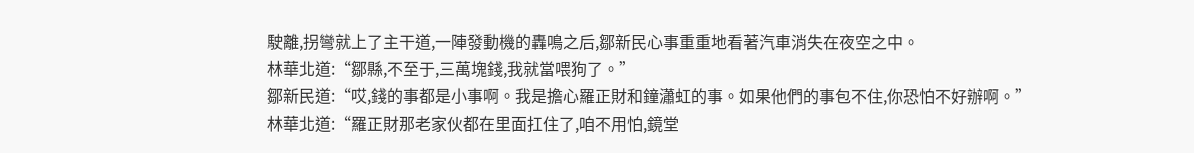駛離,拐彎就上了主干道,一陣發動機的轟鳴之后,鄒新民心事重重地看著汽車消失在夜空之中。
林華北道:“鄒縣,不至于,三萬塊錢,我就當喂狗了。”
鄒新民道:“哎,錢的事都是小事啊。我是擔心羅正財和鐘瀟虹的事。如果他們的事包不住,你恐怕不好辦啊。”
林華北道:“羅正財那老家伙都在里面扛住了,咱不用怕,鏡堂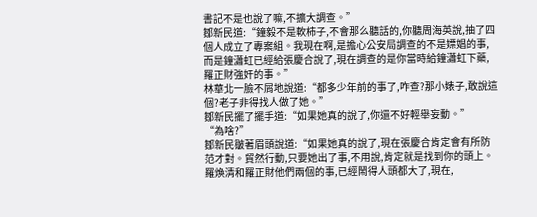書記不是也說了嘛,不擴大調查。”
鄒新民道:“鐘毅不是軟柿子,不會那么聽話的,你聽周海英說,抽了四個人成立了專案組。我現在啊,是擔心公安局調查的不是嫖娼的事,而是鐘瀟虹已經給張慶合說了,現在調查的是你當時給鐘瀟虹下藥,羅正財強奸的事。”
林華北一臉不屑地說道:“都多少年前的事了,咋查?那小婊子,敢說這個?老子非得找人做了她。”
鄒新民擺了擺手道:“如果她真的說了,你還不好輕舉妄動。”
“為啥?”
鄒新民皺著眉頭說道:“如果她真的說了,現在張慶合肯定會有所防范才對。貿然行動,只要她出了事,不用說,肯定就是找到你的頭上。羅煥清和羅正財他們兩個的事,已經鬧得人頭都大了,現在,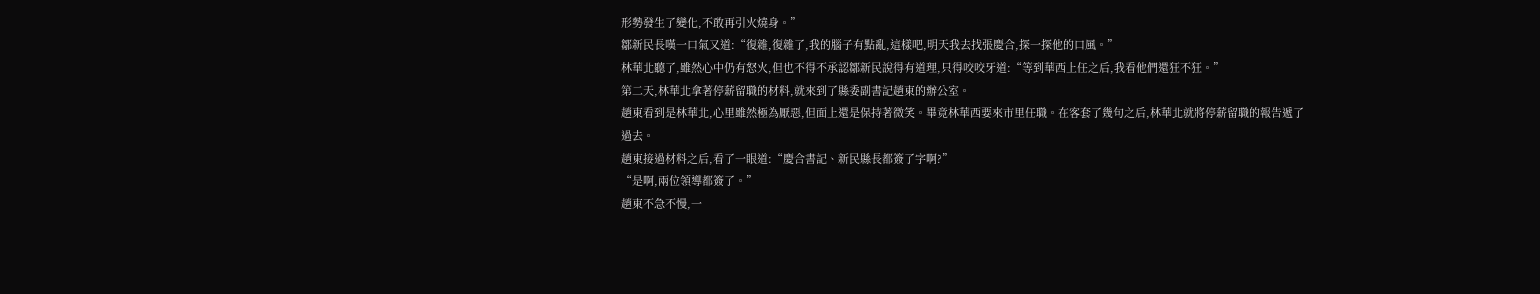形勢發生了變化,不敢再引火燒身。”
鄒新民長嘆一口氣又道:“復雜,復雜了,我的腦子有點亂,這樣吧,明天我去找張慶合,探一探他的口風。”
林華北聽了,雖然心中仍有怒火,但也不得不承認鄒新民說得有道理,只得咬咬牙道:“等到華西上任之后,我看他們還狂不狂。”
第二天,林華北拿著停薪留職的材料,就來到了縣委副書記趙東的辦公室。
趙東看到是林華北,心里雖然極為厭惡,但面上還是保持著微笑。畢竟林華西要來市里任職。在客套了幾句之后,林華北就將停薪留職的報告遞了過去。
趙東接過材料之后,看了一眼道:“慶合書記、新民縣長都簽了字啊?”
“是啊,兩位領導都簽了。”
趙東不急不慢,一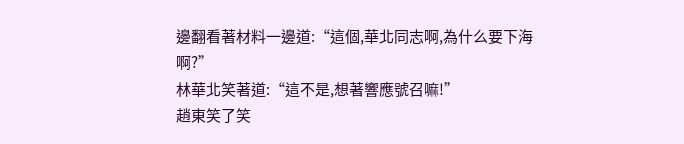邊翻看著材料一邊道:“這個,華北同志啊,為什么要下海啊?”
林華北笑著道:“這不是,想著響應號召嘛!”
趙東笑了笑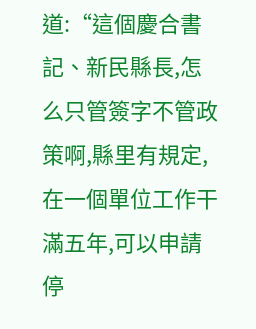道:“這個慶合書記、新民縣長,怎么只管簽字不管政策啊,縣里有規定,在一個單位工作干滿五年,可以申請停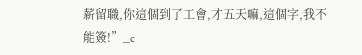薪留職,你這個到了工會,才五天嘛,這個字,我不能簽!”_c